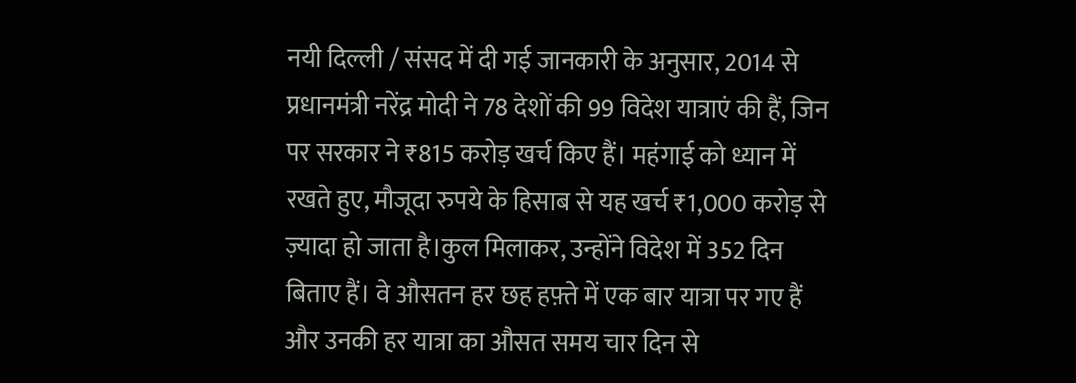नयी दिल्ली / संसद में दी गई जानकारी के अनुसार, 2014 से प्रधानमंत्री नरेंद्र मोदी ने 78 देशों की 99 विदेश यात्राएं की हैं, जिन पर सरकार ने ₹815 करोड़ खर्च किए हैं। महंगाई को ध्यान में रखते हुए, मौजूदा रुपये के हिसाब से यह खर्च ₹1,000 करोड़ से ज़्यादा हो जाता है।कुल मिलाकर, उन्होंने विदेश में 352 दिन बिताए हैं। वे औसतन हर छह हफ़्ते में एक बार यात्रा पर गए हैं और उनकी हर यात्रा का औसत समय चार दिन से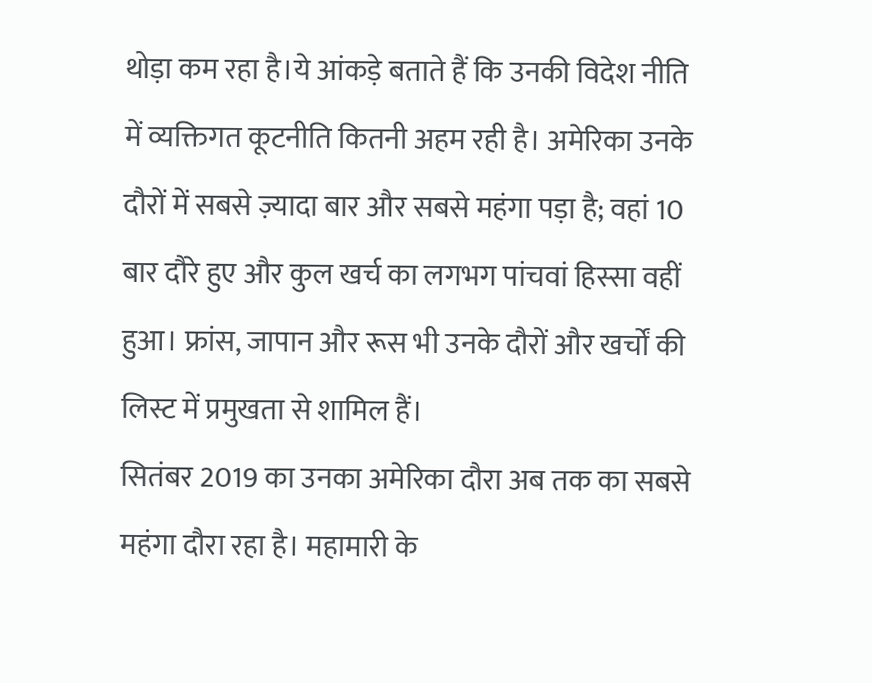थोड़ा कम रहा है।ये आंकड़े बताते हैं कि उनकी विदेश नीति में व्यक्तिगत कूटनीति कितनी अहम रही है। अमेरिका उनके दौरों में सबसे ज़्यादा बार और सबसे महंगा पड़ा है; वहां 10 बार दौरे हुए और कुल खर्च का लगभग पांचवां हिस्सा वहीं हुआ। फ्रांस, जापान और रूस भी उनके दौरों और खर्चों की लिस्ट में प्रमुखता से शामिल हैं।
सितंबर 2019 का उनका अमेरिका दौरा अब तक का सबसे महंगा दौरा रहा है। महामारी के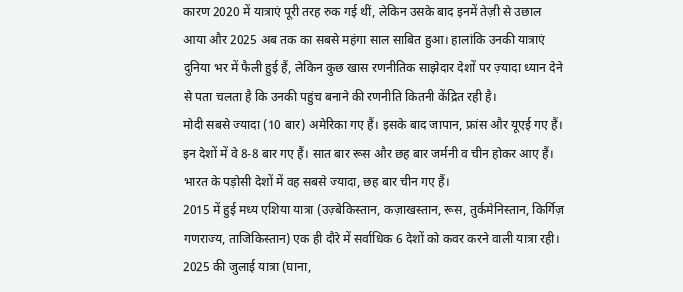कारण 2020 में यात्राएं पूरी तरह रुक गई थीं, लेकिन उसके बाद इनमें तेज़ी से उछाल आया और 2025 अब तक का सबसे महंगा साल साबित हुआ। हालांकि उनकी यात्राएं दुनिया भर में फैली हुई हैं, लेकिन कुछ खास रणनीतिक साझेदार देशों पर ज़्यादा ध्यान देने से पता चलता है कि उनकी पहुंच बनाने की रणनीति कितनी केंद्रित रही है।
मोदी सबसे ज्यादा (10 बार) अमेरिका गए हैं। इसके बाद जापान, फ्रांस और यूएई गए हैं। इन देशों में वे 8-8 बार गए हैं। सात बार रूस और छह बार जर्मनी व चीन होकर आए हैं। भारत के पड़ोसी देशों में वह सबसे ज्यादा, छह बार चीन गए हैं।
2015 में हुई मध्य एशिया यात्रा (उज़्बेकिस्तान, कज़ाखस्तान, रूस, तुर्कमेनिस्तान, किर्गिज़ गणराज्य, ताजिकिस्तान) एक ही दौरे में सर्वाधिक 6 देशों को कवर करने वाली यात्रा रही।
2025 की जुलाई यात्रा (घाना,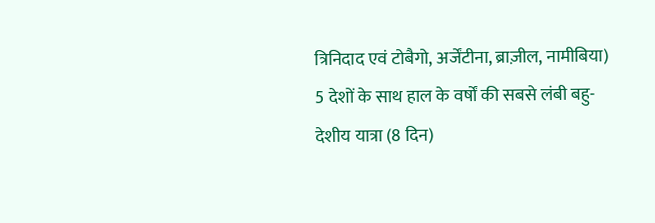त्रिनिदाद एवं टोबैगो, अर्जेंटीना, ब्राज़ील, नामीबिया) 5 देशों के साथ हाल के वर्षों की सबसे लंबी बहु-देशीय यात्रा (8 दिन)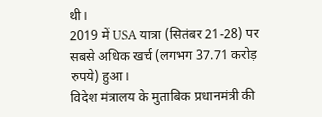थी।
2019 में USA यात्रा (सितंबर 21-28) पर सबसे अधिक खर्च (लगभग 37.71 करोड़ रुपये) हुआ।
विदेश मंत्रालय के मुताबिक प्रधानमंत्री की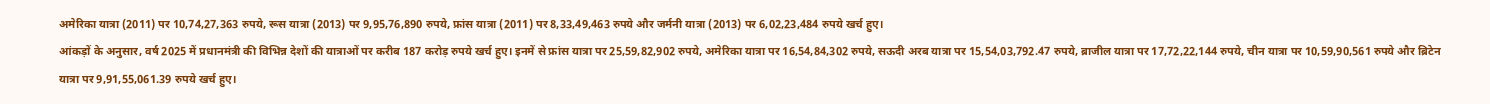अमेरिका यात्रा (2011) पर 10,74,27,363 रुपये, रूस यात्रा (2013) पर 9,95,76,890 रुपये, फ्रांस यात्रा (2011) पर 8,33,49,463 रुपये और जर्मनी यात्रा (2013) पर 6,02,23,484 रुपये खर्च हुए।
आंकड़ों के अनुसार, वर्ष 2025 में प्रधानमंत्री की विभिन्न देशों की यात्राओं पर करीब 187 करोड़ रुपये खर्च हुए। इनमें से फ्रांस यात्रा पर 25,59,82,902 रुपये, अमेरिका यात्रा पर 16,54,84,302 रुपये, सऊदी अरब यात्रा पर 15,54,03,792.47 रुपये, ब्राजील यात्रा पर 17,72,22,144 रुपये, चीन यात्रा पर 10,59,90,561 रुपये और ब्रिटेन यात्रा पर 9,91,55,061.39 रुपये खर्च हुए।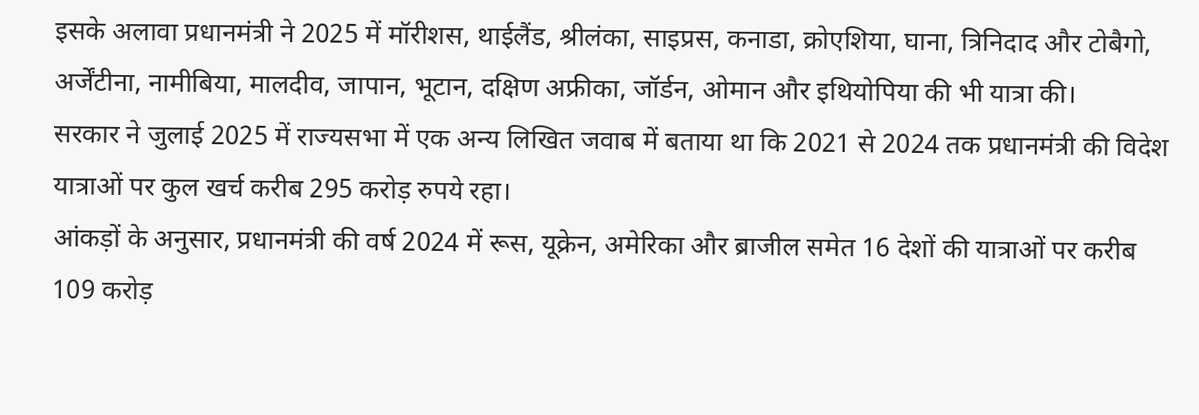इसके अलावा प्रधानमंत्री ने 2025 में मॉरीशस, थाईलैंड, श्रीलंका, साइप्रस, कनाडा, क्रोएशिया, घाना, त्रिनिदाद और टोबैगो, अर्जेंटीना, नामीबिया, मालदीव, जापान, भूटान, दक्षिण अफ्रीका, जॉर्डन, ओमान और इथियोपिया की भी यात्रा की।
सरकार ने जुलाई 2025 में राज्यसभा में एक अन्य लिखित जवाब में बताया था कि 2021 से 2024 तक प्रधानमंत्री की विदेश यात्राओं पर कुल खर्च करीब 295 करोड़ रुपये रहा।
आंकड़ों के अनुसार, प्रधानमंत्री की वर्ष 2024 में रूस, यूक्रेन, अमेरिका और ब्राजील समेत 16 देशों की यात्राओं पर करीब 109 करोड़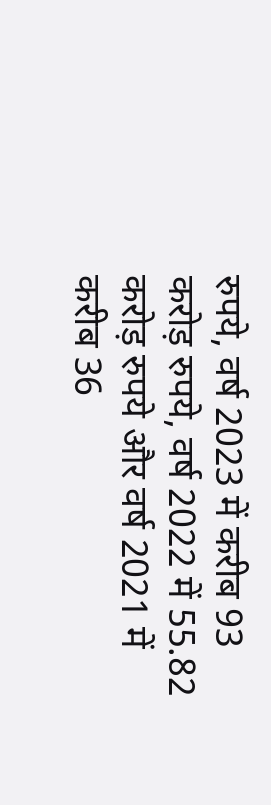रुपये, वर्ष 2023 में करीब 93 करोड़ रुपये, वर्ष 2022 में 55.82 करोड़ रुपये और वर्ष 2021 में करीब 36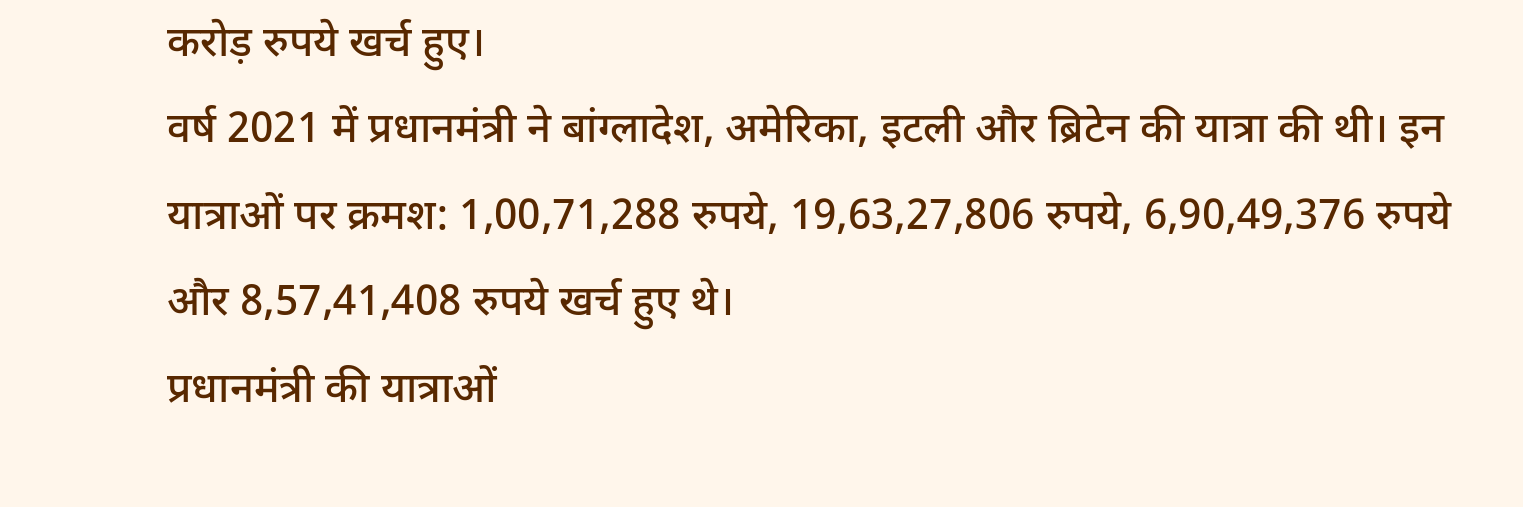करोड़ रुपये खर्च हुए।
वर्ष 2021 में प्रधानमंत्री ने बांग्लादेश, अमेरिका, इटली और ब्रिटेन की यात्रा की थी। इन यात्राओं पर क्रमश: 1,00,71,288 रुपये, 19,63,27,806 रुपये, 6,90,49,376 रुपये और 8,57,41,408 रुपये खर्च हुए थे।
प्रधानमंत्री की यात्राओं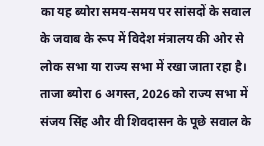का यह ब्योरा समय-समय पर सांसदों के सवाल के जवाब के रूप में विदेश मंत्रालय की ओर से लोक सभा या राज्य सभा में रखा जाता रहा है। ताजा ब्योरा 6 अगस्त, 2026 को राज्य सभा में संजय सिंह और वी शिवदासन के पूछे सवाल के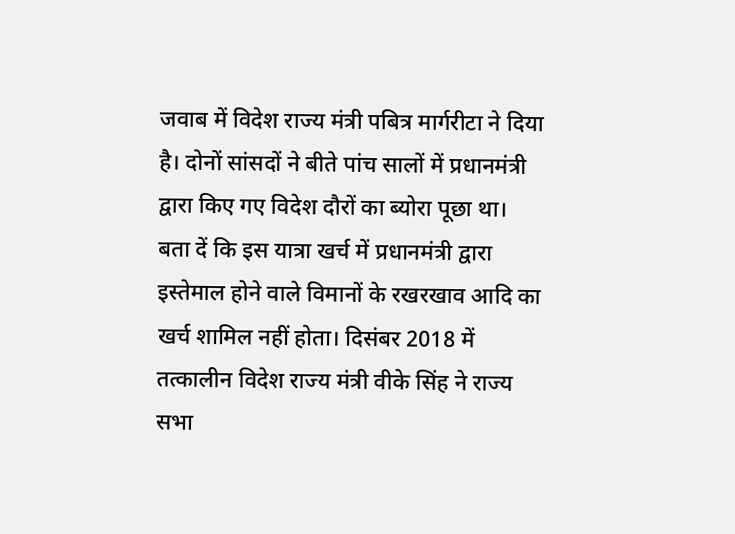जवाब में विदेश राज्य मंत्री पबित्र मार्गरीटा ने दिया है। दोनों सांसदों ने बीते पांच सालों में प्रधानमंत्री द्वारा किए गए विदेश दौरों का ब्योरा पूछा था।
बता दें कि इस यात्रा खर्च में प्रधानमंत्री द्वारा इस्तेमाल होने वाले विमानों के रखरखाव आदि का खर्च शामिल नहीं होता। दिसंबर 2018 में तत्कालीन विदेश राज्य मंत्री वीके सिंह ने राज्य सभा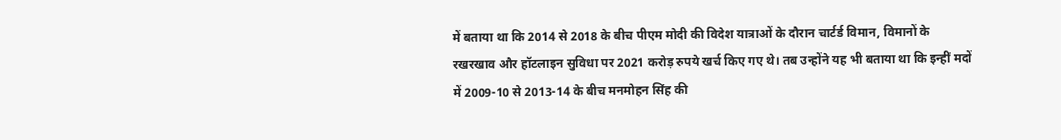में बताया था कि 2014 से 2018 के बीच पीएम मोदी की विदेश यात्राओं के दौरान चार्टर्ड विमान, विमानों के रखरखाव और हॉटलाइन सुविधा पर 2021 करोड़ रुपये खर्च किए गए थे। तब उन्होंने यह भी बताया था कि इन्हीं मदों में 2009-10 से 2013-14 के बीच मनमोहन सिंह की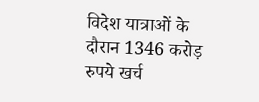विदेश यात्राओं के दौरान 1346 करोड़ रुपये खर्च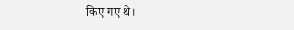किए गए थे।